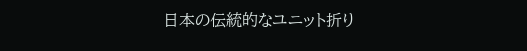日本の伝統的なユニット折り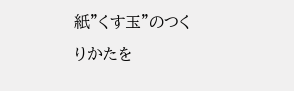紙”くす玉”のつくりかたを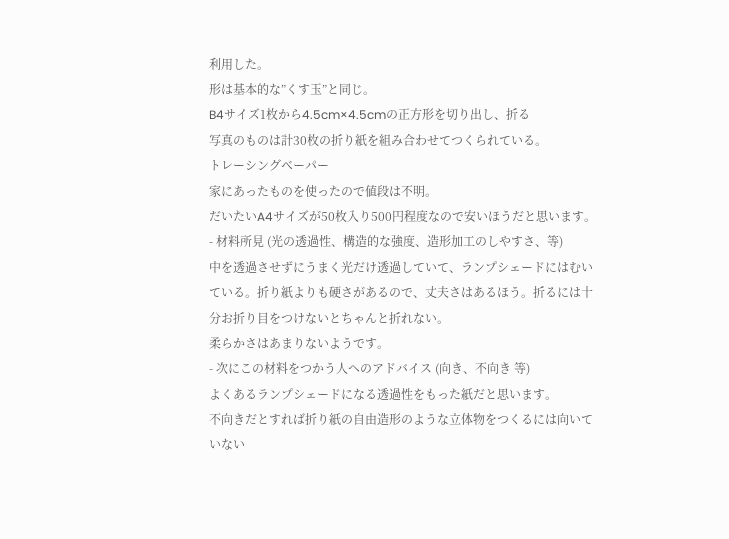利用した。
形は基本的な”くす玉”と同じ。
B4サイズ1枚から4.5cm×4.5cmの正方形を切り出し、折る
写真のものは計30枚の折り紙を組み合わせてつくられている。
トレーシングベーパー
家にあったものを使ったので値段は不明。
だいたいA4サイズが50枚入り500円程度なので安いほうだと思います。
- 材料所見 (光の透過性、構造的な強度、造形加工のしやすさ、等)
中を透過させずにうまく光だけ透過していて、ランプシェードにはむいている。折り紙よりも硬さがあるので、丈夫さはあるほう。折るには十分お折り目をつけないとちゃんと折れない。
柔らかさはあまりないようです。
- 次にこの材料をつかう人へのアドバイス (向き、不向き 等)
よくあるランプシェードになる透過性をもった紙だと思います。
不向きだとすれば折り紙の自由造形のような立体物をつくるには向いていない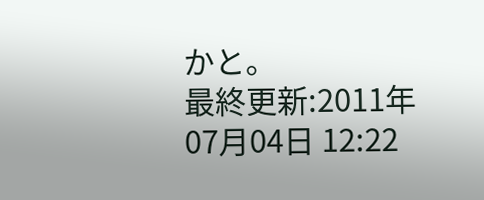かと。
最終更新:2011年07月04日 12:22